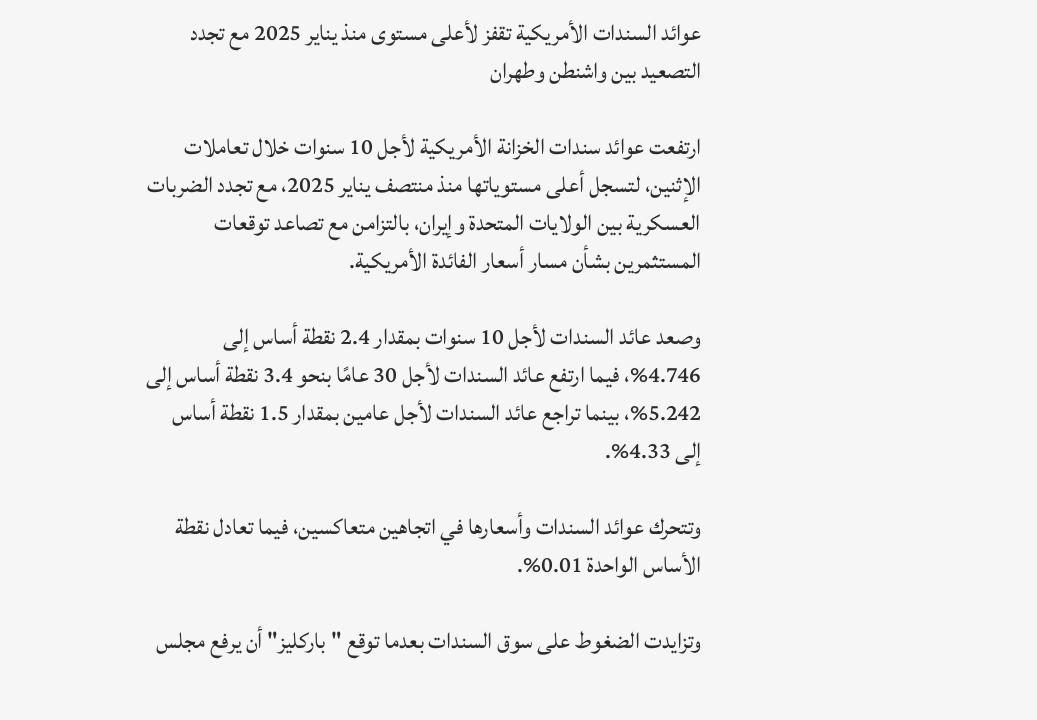عوائد السندات الأمريكية تقفز لأعلى مستوى منذ يناير 2025 مع تجدد التصعيد بين واشنطن وطهران

ارتفعت عوائد سندات الخزانة الأمريكية لأجل 10 سنوات خلال تعاملات الإثنين، لتسجل أعلى مستوياتها منذ منتصف يناير 2025، مع تجدد الضربات العسكرية بين الولايات المتحدة وإيران، بالتزامن مع تصاعد توقعات المستثمرين بشأن مسار أسعار الفائدة الأمريكية.

وصعد عائد السندات لأجل 10 سنوات بمقدار 2.4 نقطة أساس إلى 4.746%، فيما ارتفع عائد السندات لأجل 30 عامًا بنحو 3.4 نقطة أساس إلى 5.242%، بينما تراجع عائد السندات لأجل عامين بمقدار 1.5 نقطة أساس إلى 4.33%.

وتتحرك عوائد السندات وأسعارها في اتجاهين متعاكسين، فيما تعادل نقطة الأساس الواحدة 0.01%.

وتزايدت الضغوط على سوق السندات بعدما توقع "باركليز" أن يرفع مجلس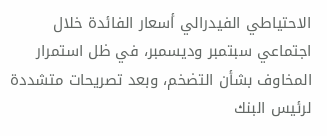الاحتياطي الفيدرالي أسعار الفائدة خلال اجتماعي سبتمبر وديسمبر، في ظل استمرار المخاوف بشأن التضخم، وبعد تصريحات متشددة لرئيس البنك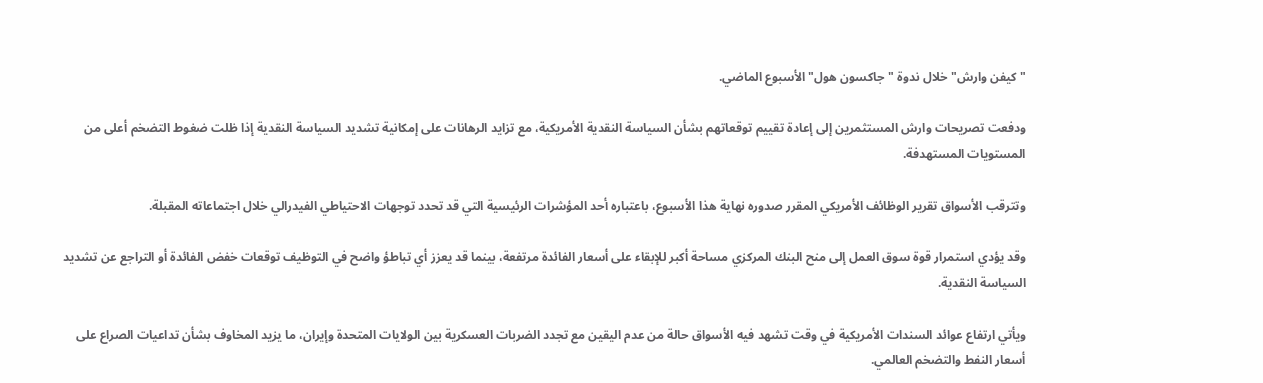"كيفن وارش" خلال ندوة "جاكسون هول" الأسبوع الماضي.

ودفعت تصريحات وارش المستثمرين إلى إعادة تقييم توقعاتهم بشأن السياسة النقدية الأمريكية، مع تزايد الرهانات على إمكانية تشديد السياسة النقدية إذا ظلت ضغوط التضخم أعلى من المستويات المستهدفة.

وتترقب الأسواق تقرير الوظائف الأمريكي المقرر صدوره نهاية هذا الأسبوع، باعتباره أحد المؤشرات الرئيسية التي قد تحدد توجهات الاحتياطي الفيدرالي خلال اجتماعاته المقبلة.

وقد يؤدي استمرار قوة سوق العمل إلى منح البنك المركزي مساحة أكبر للإبقاء على أسعار الفائدة مرتفعة، بينما قد يعزز أي تباطؤ واضح في التوظيف توقعات خفض الفائدة أو التراجع عن تشديد السياسة النقدية.

ويأتي ارتفاع عوائد السندات الأمريكية في وقت تشهد فيه الأسواق حالة من عدم اليقين مع تجدد الضربات العسكرية بين الولايات المتحدة وإيران، ما يزيد المخاوف بشأن تداعيات الصراع على أسعار النفط والتضخم العالمي.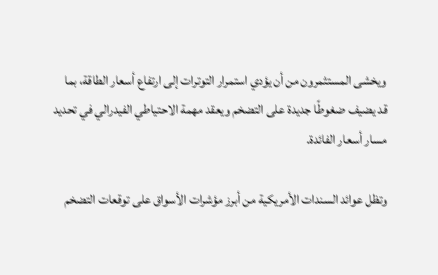ويخشى المستثمرون من أن يؤدي استمرار التوترات إلى ارتفاع أسعار الطاقة، بما قد يضيف ضغوطًا جديدة على التضخم ويعقد مهمة الاحتياطي الفيدرالي في تحديد مسار أسعار الفائدة.

وتظل عوائد السندات الأمريكية من أبرز مؤشرات الأسواق على توقعات التضخم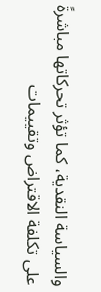والسياسة النقدية، كما تؤثر تحركاتها مباشرةً على تكلفة الاقتراض وتقييمات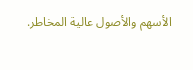الأسهم والأصول عالية المخاطر.